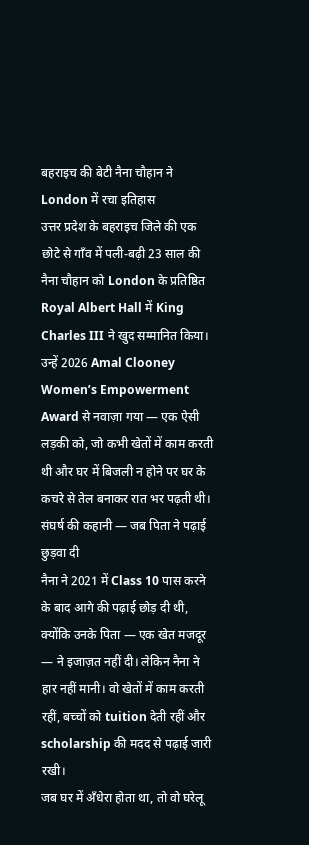बहराइच की बेटी नैना चौहान ने London में रचा इतिहास
उत्तर प्रदेश के बहराइच जिले की एक छोटे से गाँव में पली-बढ़ी 23 साल की नैना चौहान को London के प्रतिष्ठित Royal Albert Hall में King Charles III ने खुद सम्मानित किया। उन्हें 2026 Amal Clooney Women’s Empowerment Award से नवाज़ा गया — एक ऐसी लड़की को, जो कभी खेतों में काम करती थी और घर में बिजली न होने पर घर के कचरे से तेल बनाकर रात भर पढ़ती थी।
संघर्ष की कहानी — जब पिता ने पढ़ाई छुड़वा दी
नैना ने 2021 में Class 10 पास करने के बाद आगे की पढ़ाई छोड़ दी थी, क्योंकि उनके पिता — एक खेत मजदूर — ने इजाज़त नहीं दी। लेकिन नैना ने हार नहीं मानी। वो खेतों में काम करती रहीं, बच्चों को tuition देती रहीं और scholarship की मदद से पढ़ाई जारी रखी।
जब घर में अँधेरा होता था, तो वो घरेलू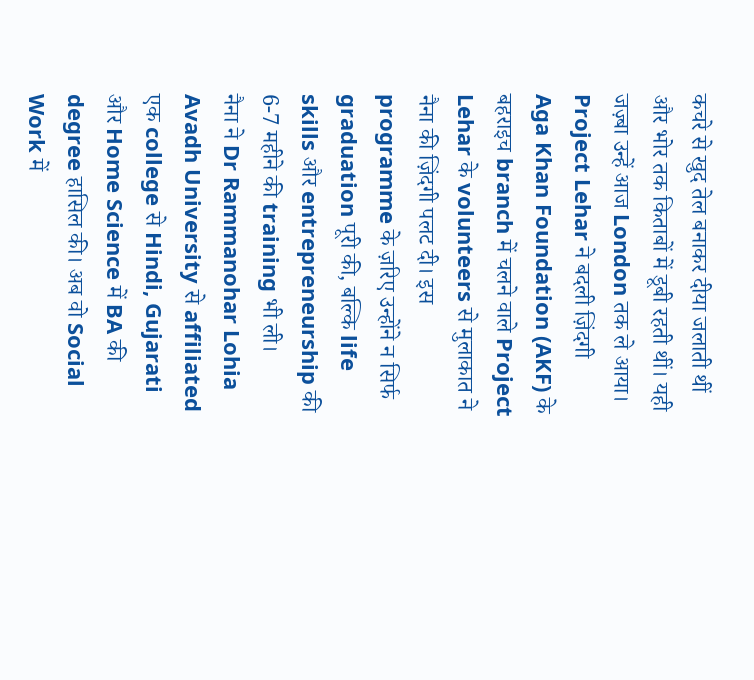कचरे से खुद तेल बनाकर दीया जलाती थीं और भोर तक किताबों में डूबी रहती थीं। यही जज़्बा उन्हें आज London तक ले आया।
Project Lehar ने बदली ज़िंदगी
Aga Khan Foundation (AKF) के बहराइच branch में चलने वाले Project Lehar के volunteers से मुलाकात ने नैना की ज़िंदगी पलट दी। इस programme के ज़रिए उन्होंने न सिर्फ graduation पूरी की, बल्कि life skills और entrepreneurship की 6-7 महीने की training भी ली।
नैना ने Dr Rammanohar Lohia Avadh University से affiliated एक college से Hindi, Gujarati और Home Science में BA की degree हासिल की। अब वो Social Work में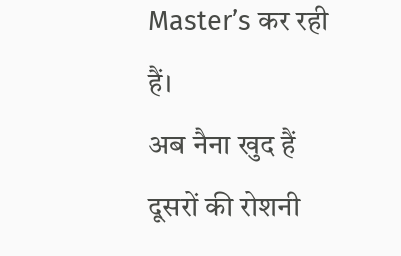Master’s कर रही हैं।
अब नैना खुद हैं दूसरों की रोशनी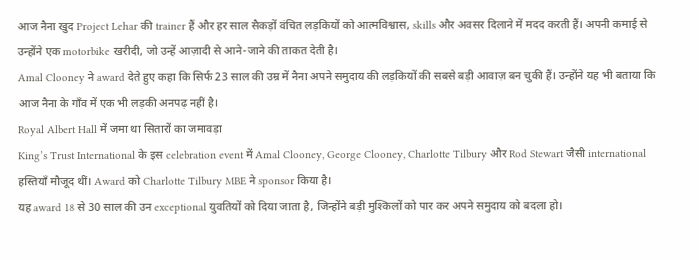आज नैना खुद Project Lehar की trainer हैं और हर साल सैकड़ों वंचित लड़कियों को आत्मविश्वास, skills और अवसर दिलाने में मदद करती हैं। अपनी कमाई से उन्होंने एक motorbike खरीदी, जो उन्हें आज़ादी से आने-जाने की ताकत देती है।
Amal Clooney ने award देते हुए कहा कि सिर्फ 23 साल की उम्र में नैना अपने समुदाय की लड़कियों की सबसे बड़ी आवाज़ बन चुकी हैं। उन्होंने यह भी बताया कि आज नैना के गाँव में एक भी लड़की अनपढ़ नहीं है।
Royal Albert Hall में जमा था सितारों का जमावड़ा
King’s Trust International के इस celebration event में Amal Clooney, George Clooney, Charlotte Tilbury और Rod Stewart जैसी international हस्तियाँ मौजूद थीं। Award को Charlotte Tilbury MBE ने sponsor किया है।
यह award 18 से 30 साल की उन exceptional युवतियों को दिया जाता है, जिन्होंने बड़ी मुश्किलों को पार कर अपने समुदाय को बदला हो।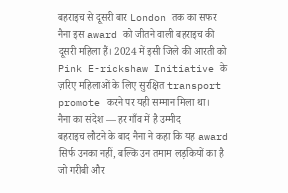बहराइच से दूसरी बार London तक का सफर
नैना इस award को जीतने वाली बहराइच की दूसरी महिला हैं। 2024 में इसी जिले की आरती को Pink E-rickshaw Initiative के ज़रिए महिलाओं के लिए सुरक्षित transport promote करने पर यही सम्मान मिला था।
नैना का संदेश — हर गाँव में है उम्मीद
बहराइच लौटने के बाद नैना ने कहा कि यह award सिर्फ उनका नहीं, बल्कि उन तमाम लड़कियों का है जो गरीबी और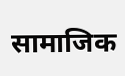सामाजिक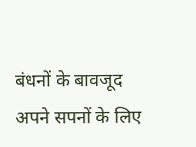बंधनों के बावजूद अपने सपनों के लिए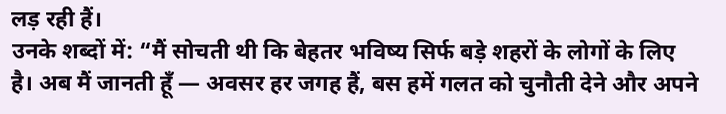लड़ रही हैं।
उनके शब्दों में: “मैं सोचती थी कि बेहतर भविष्य सिर्फ बड़े शहरों के लोगों के लिए है। अब मैं जानती हूँ — अवसर हर जगह हैं, बस हमें गलत को चुनौती देने और अपने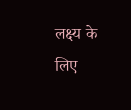लक्ष्य के लिए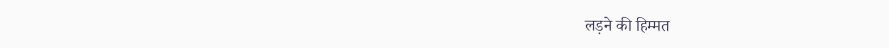लड़ने की हिम्मत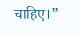चाहिए।”